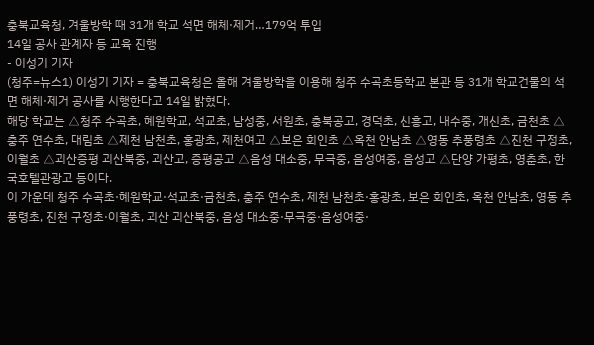충북교육청, 겨울방학 때 31개 학교 석면 해체·제거…179억 투입
14일 공사 관계자 등 교육 진행
- 이성기 기자
(청주=뉴스1) 이성기 기자 = 충북교육청은 올해 겨울방학을 이용해 청주 수곡초등학교 본관 등 31개 학교건물의 석면 해체·제거 공사를 시행한다고 14일 밝혔다.
해당 학교는 △청주 수곡초, 혜원학교, 석교초, 남성중, 서원초, 충북공고, 경덕초, 신흥고, 내수중, 개신초, 금천초 △충주 연수초, 대림초 △제천 남천초, 홍광초, 제천여고 △보은 회인초 △옥천 안남초 △영동 추풍령초 △진천 구정초, 이월초 △괴산증평 괴산북중, 괴산고, 증평공고 △음성 대소중, 무극중, 음성여중, 음성고 △단양 가평초, 영춘초, 한국호텔관광고 등이다.
이 가운데 청주 수곡초·혜원학교·석교초·금천초, 충주 연수초, 제천 남천초·홍광초, 보은 회인초, 옥천 안남초, 영동 추풍령초, 진천 구정초·이월초, 괴산 괴산북중, 음성 대소중·무극중·음성여중·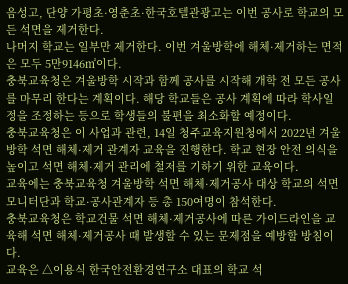음성고, 단양 가평초·영춘초·한국호텔관광고는 이번 공사로 학교의 모든 석면을 제거한다.
나머지 학교는 일부만 제거한다. 이번 겨울방학에 해체·제거하는 면적은 모두 5만9146㎡이다.
충북교육청은 겨울방학 시작과 함께 공사를 시작해 개학 전 모든 공사를 마무리 한다는 계획이다. 해당 학교들은 공사 계획에 따라 학사일정을 조정하는 등으로 학생들의 불편을 최소화할 예정이다.
충북교육청은 이 사업과 관련, 14일 청주교육지원청에서 2022년 겨울방학 석면 해체·제거 관계자 교육을 진행한다. 학교 현장 안전 의식을 높이고 석면 해체·제거 관리에 철저를 기하기 위한 교육이다.
교육에는 충북교육청 겨울방학 석면 해체·제거공사 대상 학교의 석면 모니터단과 학교·공사관계자 등 총 150여명이 참석한다.
충북교육청은 학교건물 석면 해체·제거공사에 따른 가이드라인을 교육해 석면 해체·제거공사 때 발생할 수 있는 문제점을 예방할 방침이다.
교육은 △이용식 한국안전환경연구소 대표의 학교 석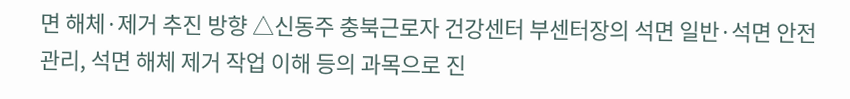면 해체·제거 추진 방향 △신동주 충북근로자 건강센터 부센터장의 석면 일반·석면 안전관리, 석면 해체 제거 작업 이해 등의 과목으로 진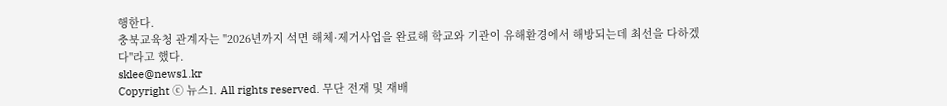행한다.
충북교육청 관계자는 "2026년까지 석면 해체·제거사업을 완료해 학교와 기관이 유해환경에서 해방되는데 최선을 다하겠다"라고 했다.
sklee@news1.kr
Copyright ⓒ 뉴스1. All rights reserved. 무단 전재 및 재배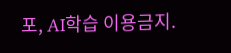포, AI학습 이용금지.